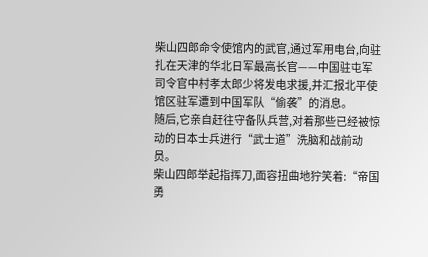柴山四郎命令使馆内的武官,通过军用电台,向驻扎在天津的华北日军最高长官——中国驻屯军司令官中村孝太郎少将发电求援,并汇报北平使馆区驻军遭到中国军队“偷袭”的消息。
随后,它亲自赶往守备队兵营,对着那些已经被惊动的日本士兵进行“武士道”洗脑和战前动员。
柴山四郎举起指挥刀,面容扭曲地狞笑着:“帝国勇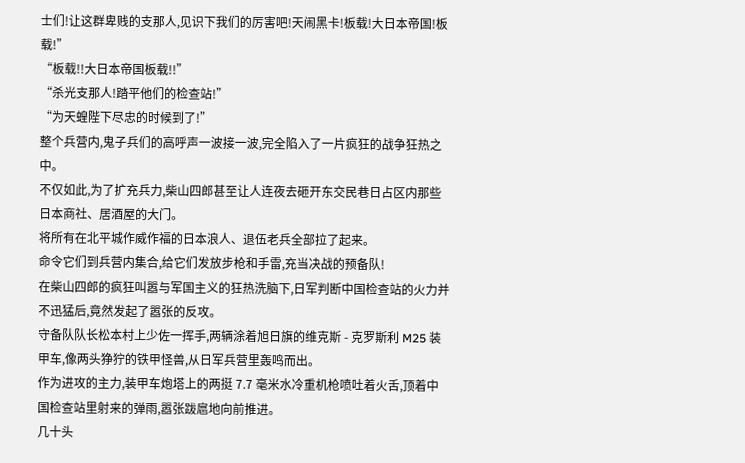士们!让这群卑贱的支那人,见识下我们的厉害吧!天闹黑卡!板载!大日本帝国!板载!”
“板载!!大日本帝国板载!!”
“杀光支那人!踏平他们的检查站!”
“为天蝗陛下尽忠的时候到了!”
整个兵营内,鬼子兵们的高呼声一波接一波,完全陷入了一片疯狂的战争狂热之中。
不仅如此,为了扩充兵力,柴山四郎甚至让人连夜去砸开东交民巷日占区内那些日本商社、居酒屋的大门。
将所有在北平城作威作福的日本浪人、退伍老兵全部拉了起来。
命令它们到兵营内集合,给它们发放步枪和手雷,充当决战的预备队!
在柴山四郎的疯狂叫嚣与军国主义的狂热洗脑下,日军判断中国检查站的火力并不迅猛后,竟然发起了嚣张的反攻。
守备队队长松本村上少佐一挥手,两辆涂着旭日旗的维克斯 - 克罗斯利 M25 装甲车,像两头狰狞的铁甲怪兽,从日军兵营里轰鸣而出。
作为进攻的主力,装甲车炮塔上的两挺 7.7 毫米水冷重机枪喷吐着火舌,顶着中国检查站里射来的弹雨,嚣张跋扈地向前推进。
几十头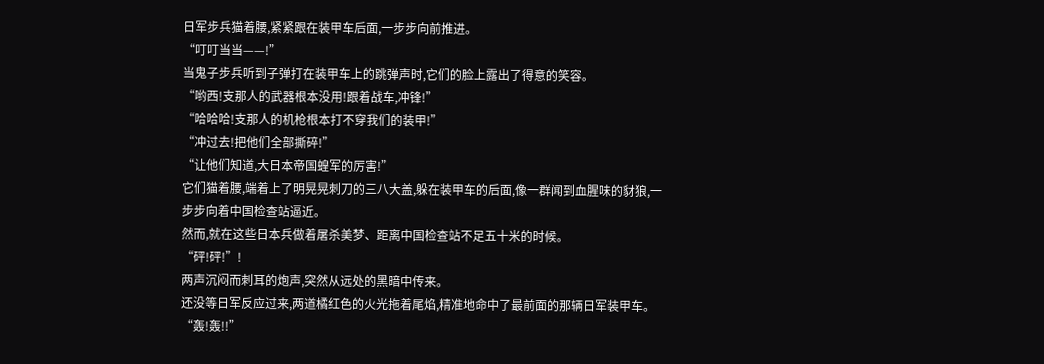日军步兵猫着腰,紧紧跟在装甲车后面,一步步向前推进。
“叮叮当当——!”
当鬼子步兵听到子弹打在装甲车上的跳弹声时,它们的脸上露出了得意的笑容。
“哟西!支那人的武器根本没用!跟着战车,冲锋!”
“哈哈哈!支那人的机枪根本打不穿我们的装甲!”
“冲过去!把他们全部撕碎!”
“让他们知道,大日本帝国蝗军的厉害!”
它们猫着腰,端着上了明晃晃刺刀的三八大盖,躲在装甲车的后面,像一群闻到血腥味的豺狼,一步步向着中国检查站逼近。
然而,就在这些日本兵做着屠杀美梦、距离中国检查站不足五十米的时候。
“砰!砰!”!
两声沉闷而刺耳的炮声,突然从远处的黑暗中传来。
还没等日军反应过来,两道橘红色的火光拖着尾焰,精准地命中了最前面的那辆日军装甲车。
“轰!轰!!”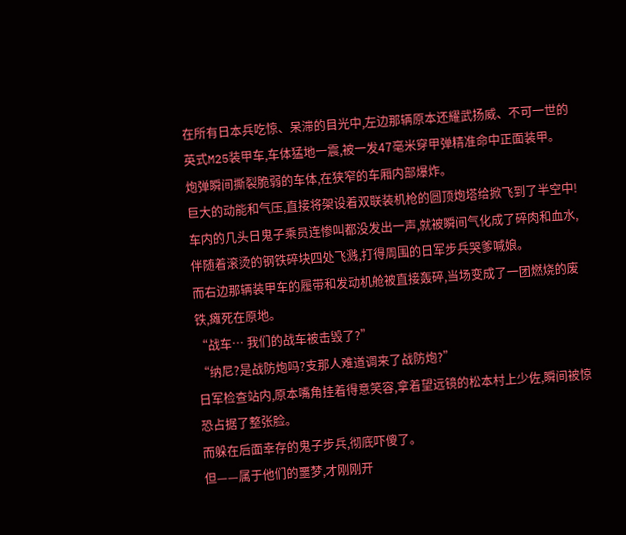在所有日本兵吃惊、呆滞的目光中,左边那辆原本还耀武扬威、不可一世的英式M25装甲车,车体猛地一震,被一发47毫米穿甲弹精准命中正面装甲。
炮弹瞬间撕裂脆弱的车体,在狭窄的车厢内部爆炸。
巨大的动能和气压,直接将架设着双联装机枪的圆顶炮塔给掀飞到了半空中!
车内的几头日鬼子乘员连惨叫都没发出一声,就被瞬间气化成了碎肉和血水,伴随着滚烫的钢铁碎块四处飞溅,打得周围的日军步兵哭爹喊娘。
而右边那辆装甲车的履带和发动机舱被直接轰碎,当场变成了一团燃烧的废铁,瘫死在原地。
“战车… 我们的战车被击毁了?”
“纳尼?是战防炮吗?支那人难道调来了战防炮?”
日军检查站内,原本嘴角挂着得意笑容,拿着望远镜的松本村上少佐,瞬间被惊恐占据了整张脸。
而躲在后面幸存的鬼子步兵,彻底吓傻了。
但——属于他们的噩梦,才刚刚开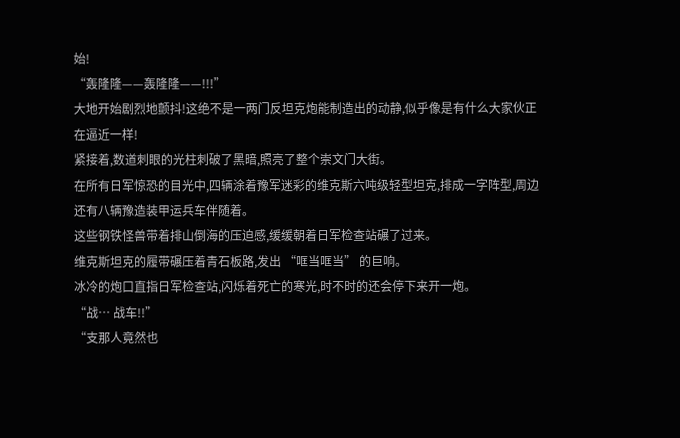始!
“轰隆隆——轰隆隆——!!!”
大地开始剧烈地颤抖!这绝不是一两门反坦克炮能制造出的动静,似乎像是有什么大家伙正在逼近一样!
紧接着,数道刺眼的光柱刺破了黑暗,照亮了整个崇文门大街。
在所有日军惊恐的目光中,四辆涂着豫军迷彩的维克斯六吨级轻型坦克,排成一字阵型,周边还有八辆豫造装甲运兵车伴随着。
这些钢铁怪兽带着排山倒海的压迫感,缓缓朝着日军检查站碾了过来。
维克斯坦克的履带碾压着青石板路,发出 “哐当哐当” 的巨响。
冰冷的炮口直指日军检查站,闪烁着死亡的寒光,时不时的还会停下来开一炮。
“战… 战车!!”
“支那人竟然也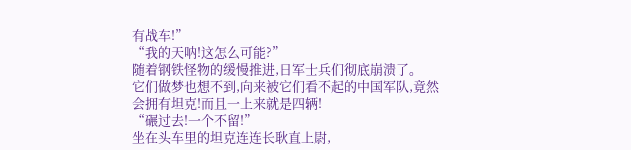有战车!”
“我的天呐!这怎么可能?”
随着钢铁怪物的缓慢推进,日军士兵们彻底崩溃了。
它们做梦也想不到,向来被它们看不起的中国军队,竟然会拥有坦克!而且一上来就是四辆!
“碾过去!一个不留!”
坐在头车里的坦克连连长耿直上尉,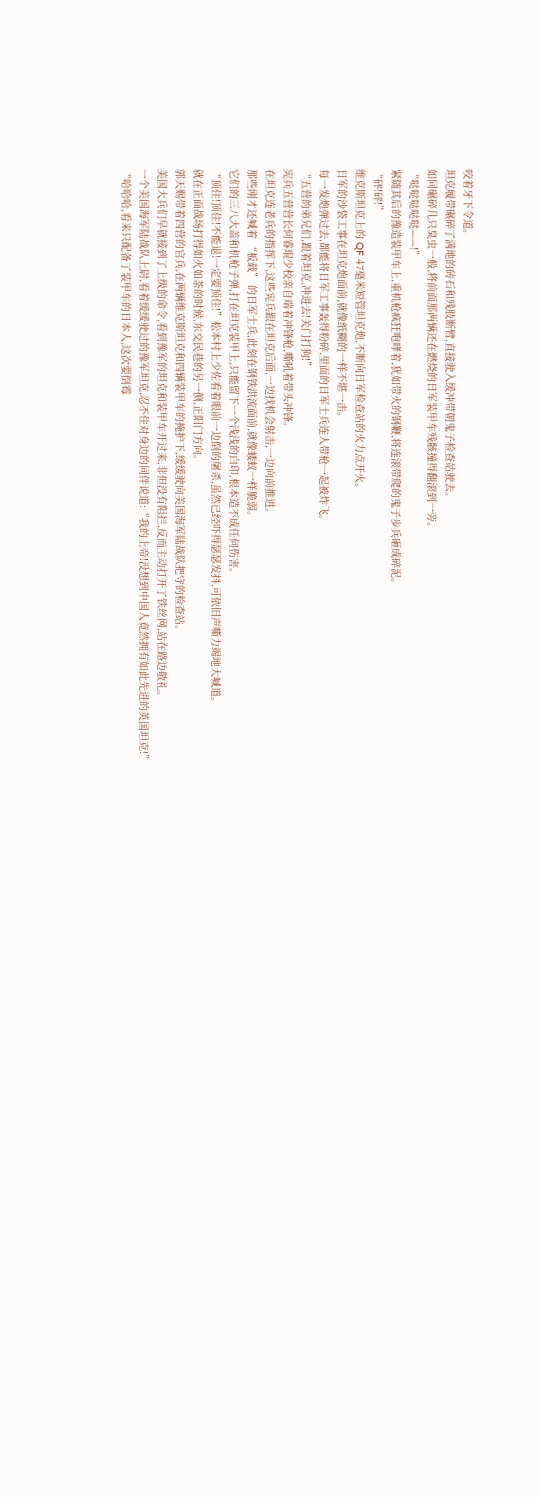咬着牙下令道。
坦克履带碾碎了满地的砖石和残肢断臂,直接驶入缓冲带朝鬼子检查站驶去。
如同碾碎几只臭虫一般,将前面那两辆还在燃烧的日军装甲车残骸撞得翻滚到一旁。
“哒哒哒哒哒——!”
紧随其后的豫造装甲车上,重机枪疯狂咆哮着,犹如带火的钢鞭,将连滚带爬的鬼子步兵砸成碎泥。
“砰!砰!”
维克斯坦克上的 QF 47毫米短管坦克炮,不断向日军检查站的火力点开火。
日军的沙袋工事在坦克炮面前,就像纸糊的一样不堪一击。
每一发炮弹过去,都能将日军工事轰得粉碎,里面的日军士兵连人带枪一起被炸飞。
“五营的弟兄们,跟着坦克,冲进去!关门打狗!”
宪兵五营营长何睿琨少校亲自端着冲锋枪,嘶吼着带头冲锋。
在坦克连老兵的指挥下,这些宪兵跟在坦克后面,一边找机会射击,一边向前推进。
那些刚才还喊着 “板载” 的日军士兵,此刻在钢铁洪流面前,就像蝼蚁一样脆弱。
它们的三八大盖和机枪子弹,打在坦克装甲上,只能留下一个浅浅的白印,根本造不成任何伤害。
“顶住!顶住!不能退!一定要顶住!”松本村上少佐看着眼前一边倒的屠杀,虽然已经吓得瑟瑟发抖,可依旧声嘶力竭地大喊道。
就在正面战场打得如火如荼的时候,东交民巷的另一侧,正阳门方向。
郭天赐带着四营的官兵,在两辆维克斯坦克和四辆装甲车的掩护下,缓缓驶向美国海军陆战队把守的检查站。
美国大兵们早就接到了上级的命令,看到豫军的坦克和装甲车开过来,非但没有阻拦,反而主动打开了铁丝网,站在路边敬礼。
一个美国海军陆战队上尉,看着缓缓驶过的豫军坦克,忍不住对身边的同伴说道:“我的上帝!没想到中国人竟然拥有如此先进的英国坦克!”
“哈哈哈,看来只配备了装甲车的日本人,这次要倒霉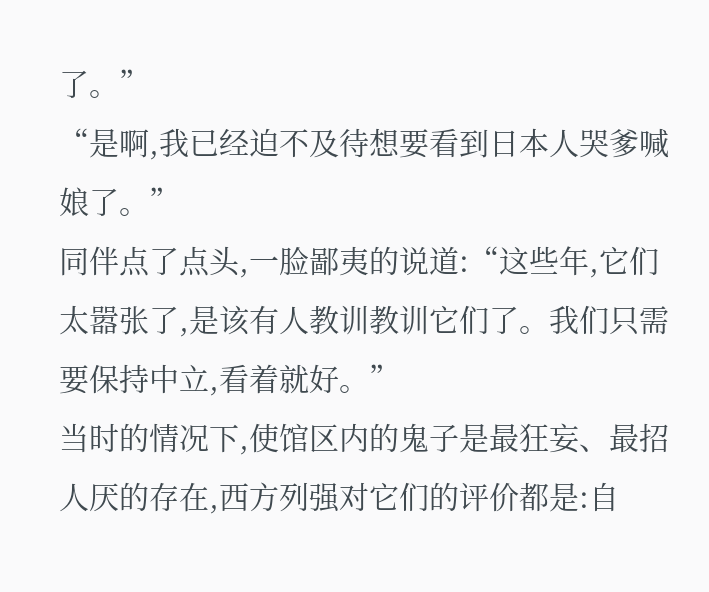了。”
“是啊,我已经迫不及待想要看到日本人哭爹喊娘了。”
同伴点了点头,一脸鄙夷的说道:“这些年,它们太嚣张了,是该有人教训教训它们了。我们只需要保持中立,看着就好。”
当时的情况下,使馆区内的鬼子是最狂妄、最招人厌的存在,西方列强对它们的评价都是:自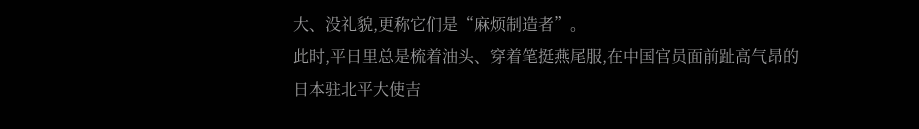大、没礼貌,更称它们是“麻烦制造者”。
此时,平日里总是梳着油头、穿着笔挺燕尾服,在中国官员面前趾高气昂的日本驻北平大使吉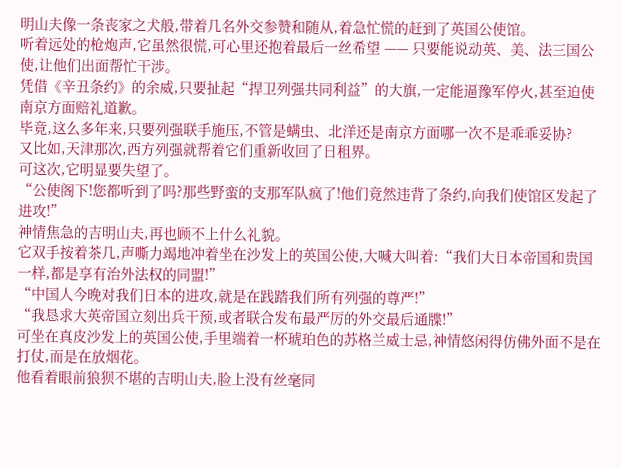明山夫像一条丧家之犬般,带着几名外交参赞和随从,着急忙慌的赶到了英国公使馆。
听着远处的枪炮声,它虽然很慌,可心里还抱着最后一丝希望 —— 只要能说动英、美、法三国公使,让他们出面帮忙干涉。
凭借《辛丑条约》的余威,只要扯起“捍卫列强共同利益”的大旗,一定能逼豫军停火,甚至迫使南京方面赔礼道歉。
毕竟,这么多年来,只要列强联手施压,不管是螨虫、北洋还是南京方面哪一次不是乖乖妥协?
又比如,天津那次,西方列强就帮着它们重新收回了日租界。
可这次,它明显要失望了。
“公使阁下!您都听到了吗?那些野蛮的支那军队疯了!他们竟然违背了条约,向我们使馆区发起了进攻!”
神情焦急的吉明山夫,再也顾不上什么礼貌。
它双手按着茶几,声嘶力竭地冲着坐在沙发上的英国公使,大喊大叫着:“我们大日本帝国和贵国一样,都是享有治外法权的同盟!”
“中国人今晚对我们日本的进攻,就是在践踏我们所有列强的尊严!”
“我恳求大英帝国立刻出兵干预,或者联合发布最严厉的外交最后通牒!”
可坐在真皮沙发上的英国公使,手里端着一杯琥珀色的苏格兰威士忌,神情悠闲得仿佛外面不是在打仗,而是在放烟花。
他看着眼前狼狈不堪的吉明山夫,脸上没有丝毫同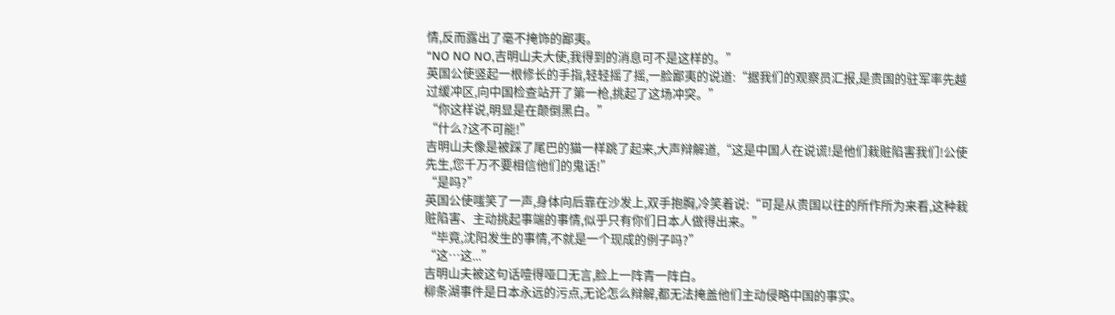情,反而露出了毫不掩饰的鄙夷。
“NO NO NO,吉明山夫大使,我得到的消息可不是这样的。”
英国公使竖起一根修长的手指,轻轻摇了摇,一脸鄙夷的说道:“据我们的观察员汇报,是贵国的驻军率先越过缓冲区,向中国检查站开了第一枪,挑起了这场冲突。”
“你这样说,明显是在颠倒黑白。”
“什么?这不可能!”
吉明山夫像是被踩了尾巴的猫一样跳了起来,大声辩解道,“这是中国人在说谎!是他们栽赃陷害我们!公使先生,您千万不要相信他们的鬼话!”
“是吗?”
英国公使嗤笑了一声,身体向后靠在沙发上,双手抱胸,冷笑着说:“可是从贵国以往的所作所为来看,这种栽赃陷害、主动挑起事端的事情,似乎只有你们日本人做得出来。”
“毕竟,沈阳发生的事情,不就是一个现成的例子吗?”
“这…这...”
吉明山夫被这句话噎得哑口无言,脸上一阵青一阵白。
柳条湖事件是日本永远的污点,无论怎么辩解,都无法掩盖他们主动侵略中国的事实。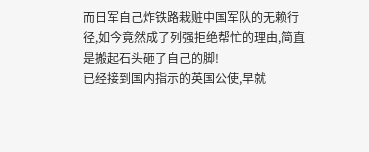而日军自己炸铁路栽赃中国军队的无赖行径,如今竟然成了列强拒绝帮忙的理由,简直是搬起石头砸了自己的脚!
已经接到国内指示的英国公使,早就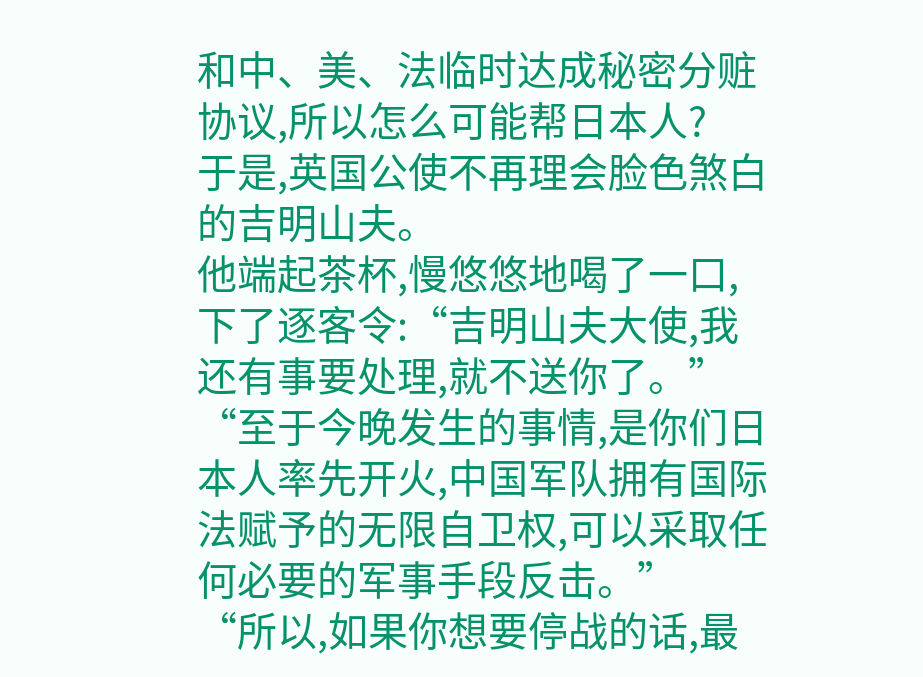和中、美、法临时达成秘密分赃协议,所以怎么可能帮日本人?
于是,英国公使不再理会脸色煞白的吉明山夫。
他端起茶杯,慢悠悠地喝了一口,下了逐客令:“吉明山夫大使,我还有事要处理,就不送你了。”
“至于今晚发生的事情,是你们日本人率先开火,中国军队拥有国际法赋予的无限自卫权,可以采取任何必要的军事手段反击。”
“所以,如果你想要停战的话,最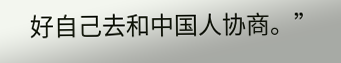好自己去和中国人协商。”